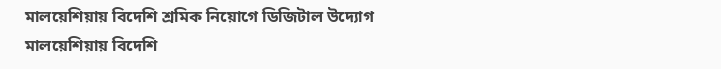মালয়েশিয়ায় বিদেশি শ্রমিক নিয়োগে ডিজিটাল উদ্যোগ
মালয়েশিয়ায় বিদেশি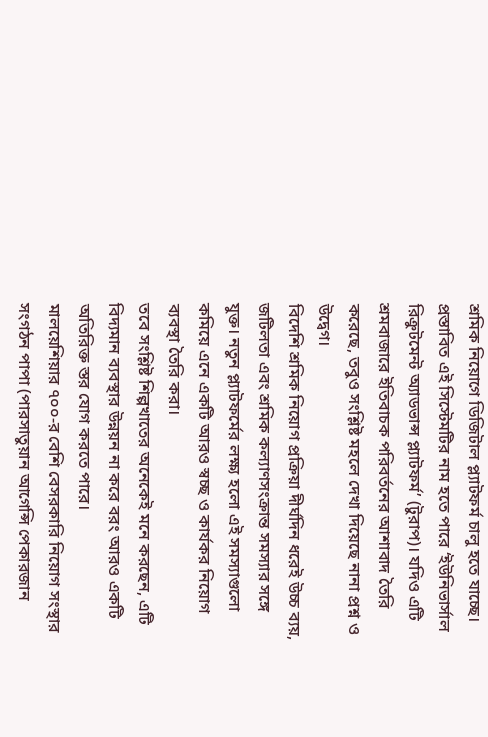শ্রমিক নিয়োগে ডিজিটাল প্ল্যাটফর্ম চালু হতে যাচ্ছে। প্রস্তাবিত এই সিস্টেমটির নাম হতে পারে ‘ইউনিভার্সাল রিক্রুটমেন্ট অ্যাডভান্স প্ল্যাটফর্ম’ (টুরাপ)। যদিও এটি শ্রমবাজারে ইতিবাচক পরিবর্তনের আশাবাদ তৈরি করেছে, তবুও সংশ্লিষ্ট মহলে দেখা দিয়েছে নানা প্রশ্ন ও উদ্বেগ।
বিদেশি শ্রমিক নিয়োগ প্রক্রিয়া দীর্ঘদিন ধরেই উচ্চ ব্যয়, জটিলতা এবং শ্রমিক কল্যাণসংক্রান্ত সমস্যার সঙ্গে যুক্ত। নতুন প্ল্যাটফর্মের লক্ষ্য হলো এই সমস্যাগুলো কমিয়ে এনে একটি আরও স্বচ্ছ ও কার্যকর নিয়োগ ব্যবস্থা তৈরি করা।
তবে সংশ্লিষ্ট শিল্পখাতের অনেকেই মনে করছেন, এটি বিদ্যমান ব্যবস্থার উন্নয়ন না করে বরং আরও একটি অতিরিক্ত স্তর যোগ করতে পারে।
মালয়েশিয়ার ৭০০-র বেশি বেসরকারি নিয়োগ সংস্থার সংগঠন পাপা (পারসাতুয়ান আগেন্সি পেকারজান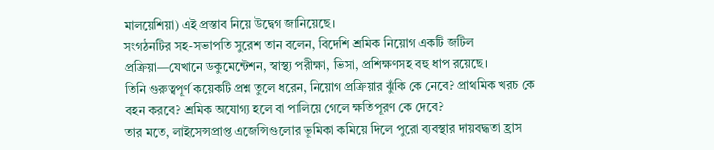মালয়েশিয়া) এই প্রস্তাব নিয়ে উদ্বেগ জানিয়েছে।
সংগঠনটির সহ-সভাপতি সুরেশ তান বলেন, বিদেশি শ্রমিক নিয়োগ একটি জটিল প্রক্রিয়া—যেখানে ডকুমেন্টেশন, স্বাস্থ্য পরীক্ষা, ভিসা, প্রশিক্ষণসহ বহু ধাপ রয়েছে।
তিনি গুরুত্বপূর্ণ কয়েকটি প্রশ্ন তুলে ধরেন, নিয়োগ প্রক্রিয়ার ঝুঁকি কে নেবে? প্রাথমিক খরচ কে বহন করবে? শ্রমিক অযোগ্য হলে বা পালিয়ে গেলে ক্ষতিপূরণ কে দেবে?
তার মতে, লাইসেন্সপ্রাপ্ত এজেন্সিগুলোর ভূমিকা কমিয়ে দিলে পুরো ব্যবস্থার দায়বদ্ধতা হ্রাস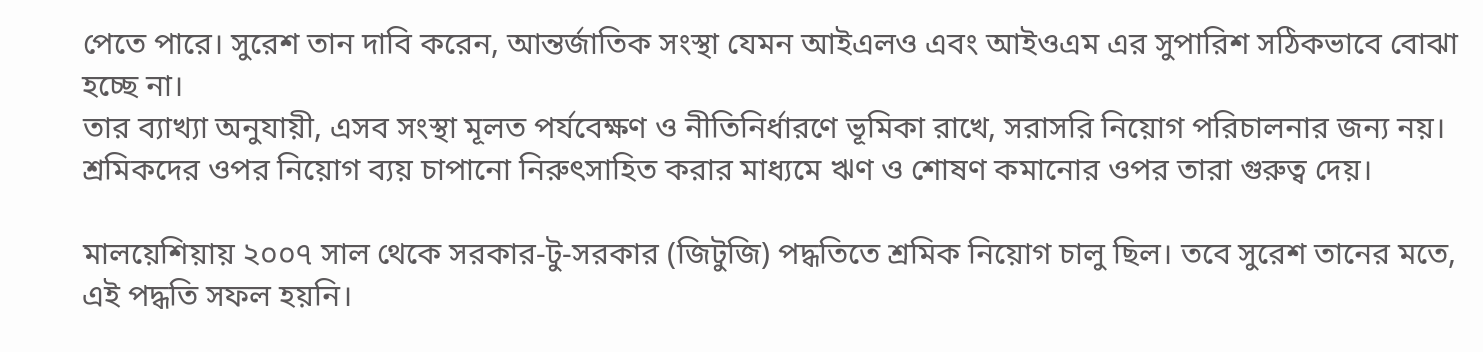পেতে পারে। সুরেশ তান দাবি করেন, আন্তর্জাতিক সংস্থা যেমন আইএলও এবং আইওএম এর সুপারিশ সঠিকভাবে বোঝা হচ্ছে না।
তার ব্যাখ্যা অনুযায়ী, এসব সংস্থা মূলত পর্যবেক্ষণ ও নীতিনির্ধারণে ভূমিকা রাখে, সরাসরি নিয়োগ পরিচালনার জন্য নয়। শ্রমিকদের ওপর নিয়োগ ব্যয় চাপানো নিরুৎসাহিত করার মাধ্যমে ঋণ ও শোষণ কমানোর ওপর তারা গুরুত্ব দেয়।

মালয়েশিয়ায় ২০০৭ সাল থেকে সরকার-টু-সরকার (জিটুজি) পদ্ধতিতে শ্রমিক নিয়োগ চালু ছিল। তবে সুরেশ তানের মতে, এই পদ্ধতি সফল হয়নি।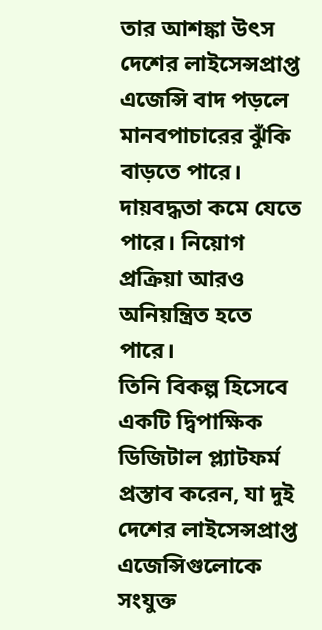তার আশঙ্কা উৎস দেশের লাইসেন্সপ্রাপ্ত এজেন্সি বাদ পড়লে মানবপাচারের ঝুঁকি বাড়তে পারে। দায়বদ্ধতা কমে যেতে পারে। নিয়োগ প্রক্রিয়া আরও অনিয়ন্ত্রিত হতে পারে।
তিনি বিকল্প হিসেবে একটি দ্বিপাক্ষিক ডিজিটাল প্ল্যাটফর্ম প্রস্তাব করেন, যা দুই দেশের লাইসেন্সপ্রাপ্ত এজেন্সিগুলোকে সংযুক্ত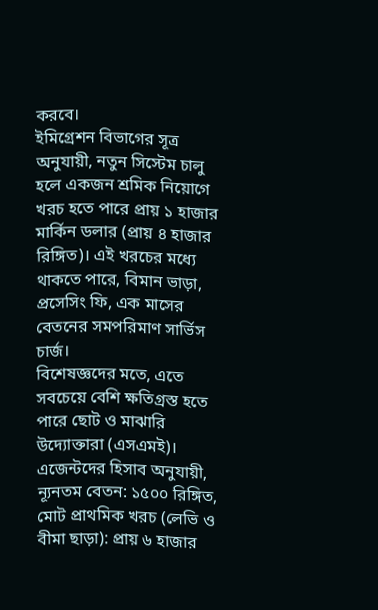করবে।
ইমিগ্রেশন বিভাগের সূত্র অনুযায়ী, নতুন সিস্টেম চালু হলে একজন শ্রমিক নিয়োগে খরচ হতে পারে প্রায় ১ হাজার মার্কিন ডলার (প্রায় ৪ হাজার রিঙ্গিত)। এই খরচের মধ্যে থাকতে পারে, বিমান ভাড়া, প্রসেসিং ফি, এক মাসের বেতনের সমপরিমাণ সার্ভিস চার্জ।
বিশেষজ্ঞদের মতে, এতে সবচেয়ে বেশি ক্ষতিগ্রস্ত হতে পারে ছোট ও মাঝারি উদ্যোক্তারা (এসএমই)। এজেন্টদের হিসাব অনুযায়ী, ন্যূনতম বেতন: ১৫০০ রিঙ্গিত, মোট প্রাথমিক খরচ (লেভি ও বীমা ছাড়া): প্রায় ৬ হাজার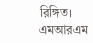রিঙ্গিত।
এমআরএম